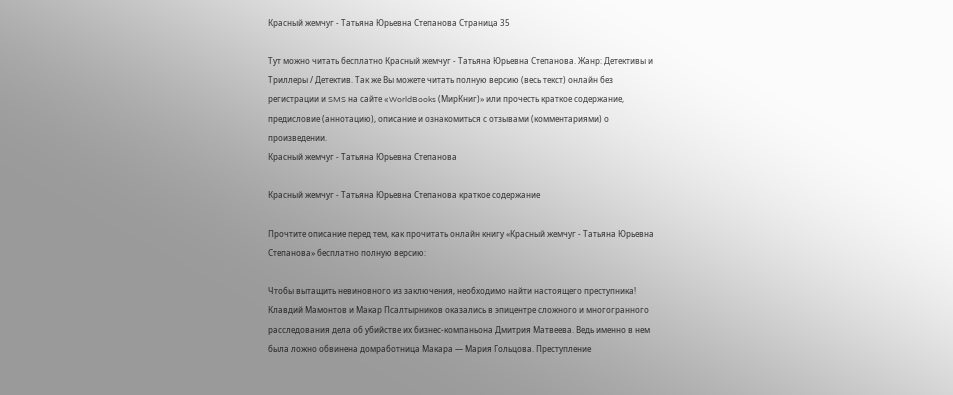Красный жемчуг - Татьяна Юрьевна Степанова Страница 35

Тут можно читать бесплатно Красный жемчуг - Татьяна Юрьевна Степанова. Жанр: Детективы и Триллеры / Детектив. Так же Вы можете читать полную версию (весь текст) онлайн без регистрации и SMS на сайте «WorldBooks (МирКниг)» или прочесть краткое содержание, предисловие (аннотацию), описание и ознакомиться с отзывами (комментариями) о произведении.
Красный жемчуг - Татьяна Юрьевна Степанова

Красный жемчуг - Татьяна Юрьевна Степанова краткое содержание

Прочтите описание перед тем, как прочитать онлайн книгу «Красный жемчуг - Татьяна Юрьевна Степанова» бесплатно полную версию:

Чтобы вытащить невиновного из заключения, необходимо найти настоящего преступника! Клавдий Мамонтов и Макар Псалтырников оказались в эпицентре сложного и многогранного расследования дела об убийстве их бизнес-компаньона Дмитрия Матвеева. Ведь именно в нем была ложно обвинена домработница Макара — Мария Гольцова. Преступление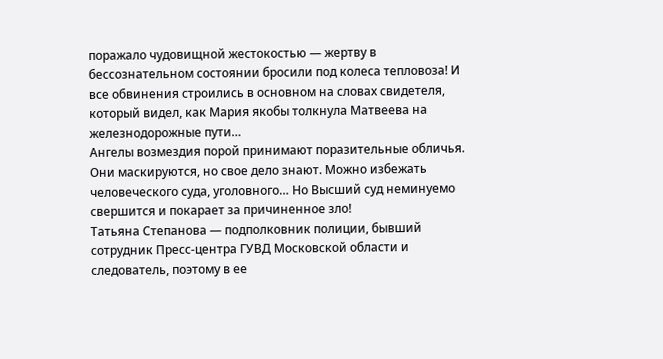поражало чудовищной жестокостью — жертву в бессознательном состоянии бросили под колеса тепловоза! И все обвинения строились в основном на словах свидетеля, который видел, как Мария якобы толкнула Матвеева на железнодорожные пути…
Ангелы возмездия порой принимают поразительные обличья. Они маскируются, но свое дело знают. Можно избежать человеческого суда, уголовного… Но Высший суд неминуемо свершится и покарает за причиненное зло!
Татьяна Степанова — подполковник полиции, бывший сотрудник Пресс-центра ГУВД Московской области и следователь, поэтому в ее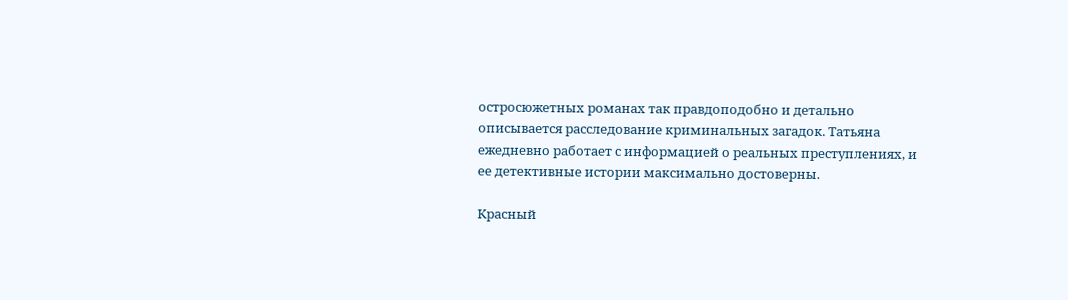остросюжетных романах так правдоподобно и детально описывается расследование криминальных загадок. Татьяна ежедневно работает с информацией о реальных преступлениях, и ее детективные истории максимально достоверны.

Красный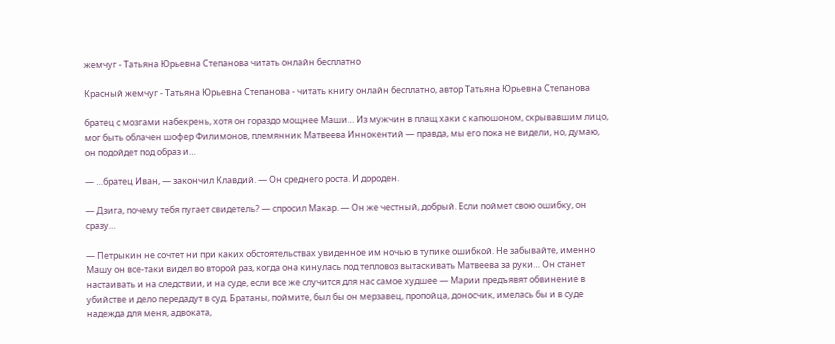жемчуг - Татьяна Юрьевна Степанова читать онлайн бесплатно

Красный жемчуг - Татьяна Юрьевна Степанова - читать книгу онлайн бесплатно, автор Татьяна Юрьевна Степанова

братец с мозгами набекрень, хотя он гораздо мощнее Маши… Из мужчин в плащ хаки с капюшоном, скрывавшим лицо, мог быть облачен шофер Филимонов, племянник Матвеева Иннокентий — правда, мы его пока не видели, но, думаю, он подойдет под образ и…

— …братец Иван, — закончил Клавдий. — Он среднего роста. И дороден.

— Дзига, почему тебя пугает свидетель? — спросил Макар. — Он же честный, добрый. Если поймет свою ошибку, он сразу…

— Петрыкин не сочтет ни при каких обстоятельствах увиденное им ночью в тупике ошибкой. Не забывайте, именно Машу он все-таки видел во второй раз, когда она кинулась под тепловоз вытаскивать Матвеева за руки… Он станет настаивать и на следствии, и на суде, если все же случится для нас самое худшее — Марии предъявят обвинение в убийстве и дело передадут в суд. Братаны, поймите, был бы он мерзавец, пропойца, доносчик, имелась бы и в суде надежда для меня, адвоката,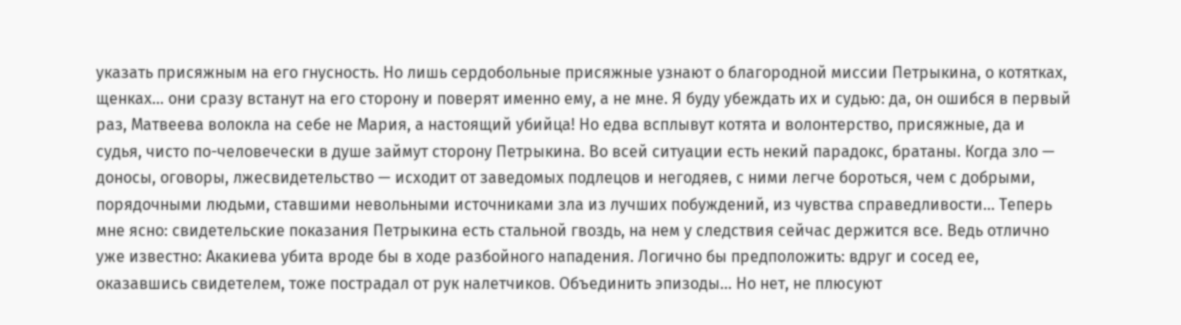указать присяжным на его гнусность. Но лишь сердобольные присяжные узнают о благородной миссии Петрыкина, о котятках, щенках… они сразу встанут на его сторону и поверят именно ему, а не мне. Я буду убеждать их и судью: да, он ошибся в первый раз, Матвеева волокла на себе не Мария, а настоящий убийца! Но едва всплывут котята и волонтерство, присяжные, да и судья, чисто по-человечески в душе займут сторону Петрыкина. Во всей ситуации есть некий парадокс, братаны. Когда зло — доносы, оговоры, лжесвидетельство — исходит от заведомых подлецов и негодяев, с ними легче бороться, чем с добрыми, порядочными людьми, ставшими невольными источниками зла из лучших побуждений, из чувства справедливости… Теперь мне ясно: свидетельские показания Петрыкина есть стальной гвоздь, на нем у следствия сейчас держится все. Ведь отлично уже известно: Акакиева убита вроде бы в ходе разбойного нападения. Логично бы предположить: вдруг и сосед ее, оказавшись свидетелем, тоже пострадал от рук налетчиков. Объединить эпизоды… Но нет, не плюсуют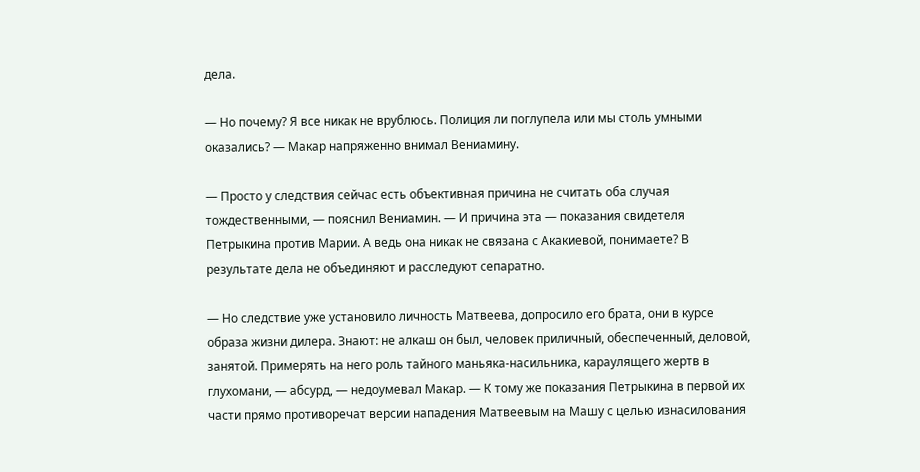дела.

— Но почему? Я все никак не врублюсь. Полиция ли поглупела или мы столь умными оказались? — Макар напряженно внимал Вениамину.

— Просто у следствия сейчас есть объективная причина не считать оба случая тождественными, — пояснил Вениамин. — И причина эта — показания свидетеля Петрыкина против Марии. А ведь она никак не связана с Акакиевой, понимаете? В результате дела не объединяют и расследуют сепаратно.

— Но следствие уже установило личность Матвеева, допросило его брата, они в курсе образа жизни дилера. Знают: не алкаш он был, человек приличный, обеспеченный, деловой, занятой. Примерять на него роль тайного маньяка-насильника, караулящего жертв в глухомани, — абсурд, — недоумевал Макар. — К тому же показания Петрыкина в первой их части прямо противоречат версии нападения Матвеевым на Машу с целью изнасилования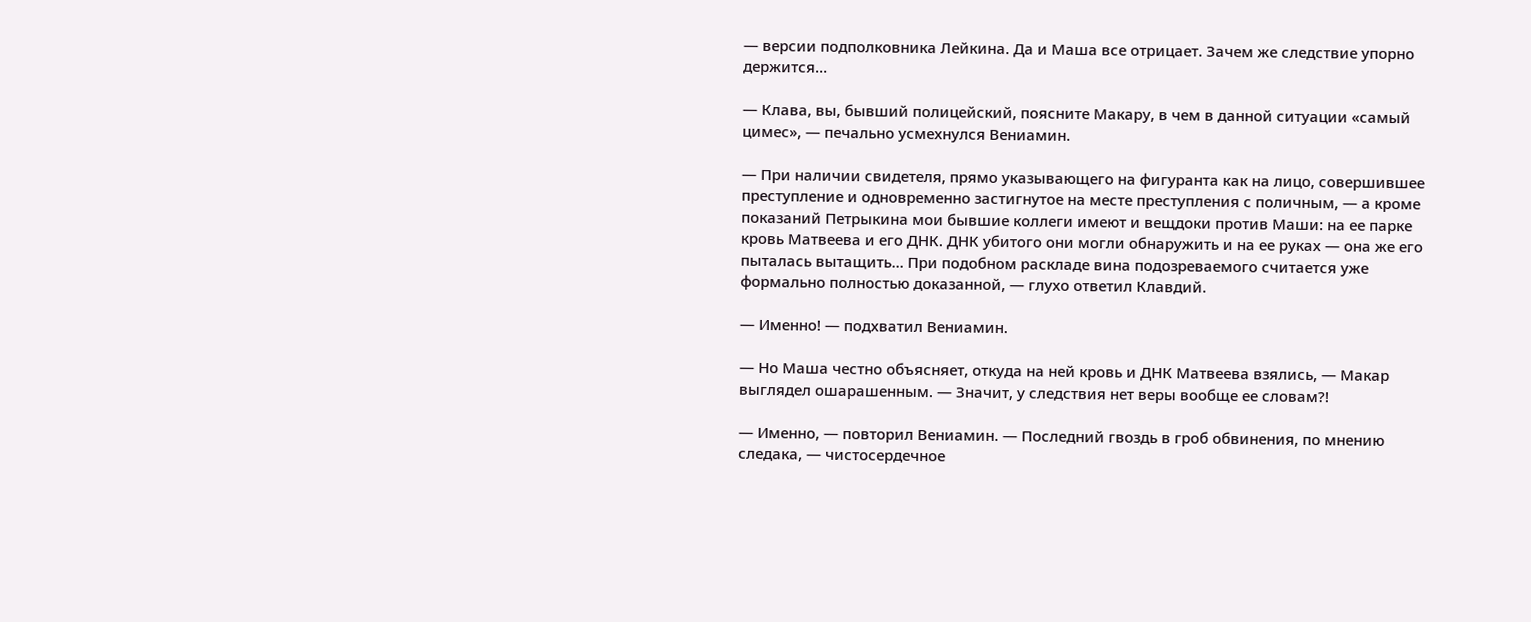— версии подполковника Лейкина. Да и Маша все отрицает. Зачем же следствие упорно держится…

— Клава, вы, бывший полицейский, поясните Макару, в чем в данной ситуации «самый цимес», — печально усмехнулся Вениамин.

— При наличии свидетеля, прямо указывающего на фигуранта как на лицо, совершившее преступление и одновременно застигнутое на месте преступления с поличным, — а кроме показаний Петрыкина мои бывшие коллеги имеют и вещдоки против Маши: на ее парке кровь Матвеева и его ДНК. ДНК убитого они могли обнаружить и на ее руках — она же его пыталась вытащить… При подобном раскладе вина подозреваемого считается уже формально полностью доказанной, — глухо ответил Клавдий.

— Именно! — подхватил Вениамин.

— Но Маша честно объясняет, откуда на ней кровь и ДНК Матвеева взялись, — Макар выглядел ошарашенным. — Значит, у следствия нет веры вообще ее словам?!

— Именно, — повторил Вениамин. — Последний гвоздь в гроб обвинения, по мнению следака, — чистосердечное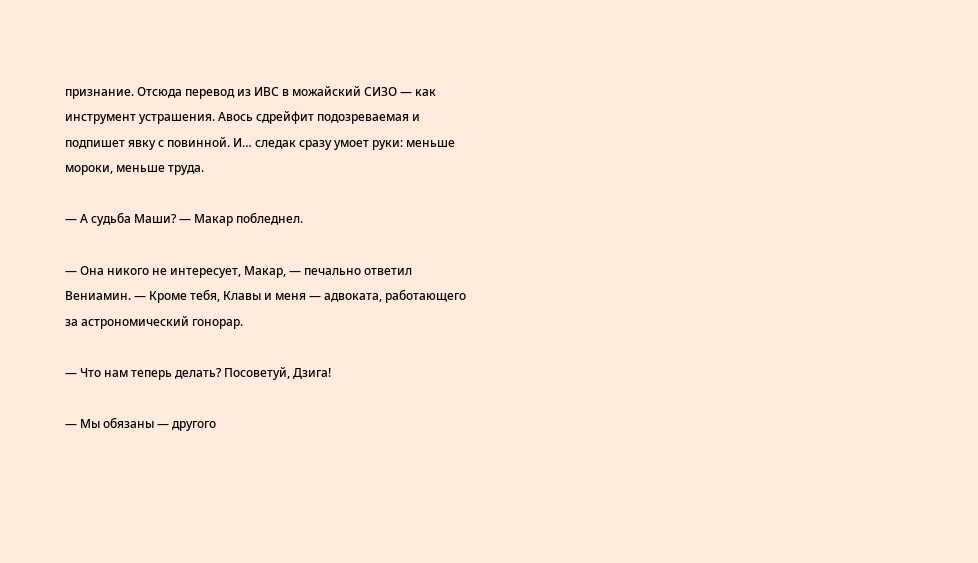признание. Отсюда перевод из ИВС в можайский СИЗО — как инструмент устрашения. Авось сдрейфит подозреваемая и подпишет явку с повинной. И… следак сразу умоет руки: меньше мороки, меньше труда.

— А судьба Маши? — Макар побледнел.

— Она никого не интересует, Макар, — печально ответил Вениамин. — Кроме тебя, Клавы и меня — адвоката, работающего за астрономический гонорар.

— Что нам теперь делать? Посоветуй, Дзига!

— Мы обязаны — другого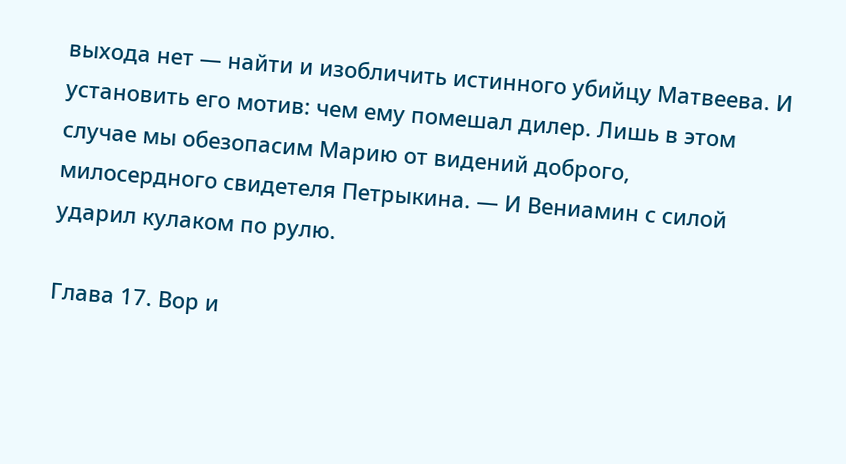выхода нет — найти и изобличить истинного убийцу Матвеева. И установить его мотив: чем ему помешал дилер. Лишь в этом случае мы обезопасим Марию от видений доброго, милосердного свидетеля Петрыкина. — И Вениамин с силой ударил кулаком по рулю.

Глава 17. Вор и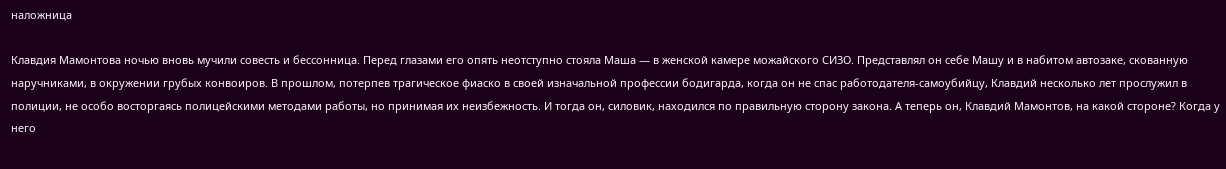наложница

Клавдия Мамонтова ночью вновь мучили совесть и бессонница. Перед глазами его опять неотступно стояла Маша — в женской камере можайского СИЗО. Представлял он себе Машу и в набитом автозаке, скованную наручниками, в окружении грубых конвоиров. В прошлом, потерпев трагическое фиаско в своей изначальной профессии бодигарда, когда он не спас работодателя-самоубийцу, Клавдий несколько лет прослужил в полиции, не особо восторгаясь полицейскими методами работы, но принимая их неизбежность. И тогда он, силовик, находился по правильную сторону закона. А теперь он, Клавдий Мамонтов, на какой стороне? Когда у него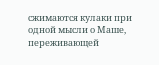сжимаются кулаки при одной мысли о Маше, переживающей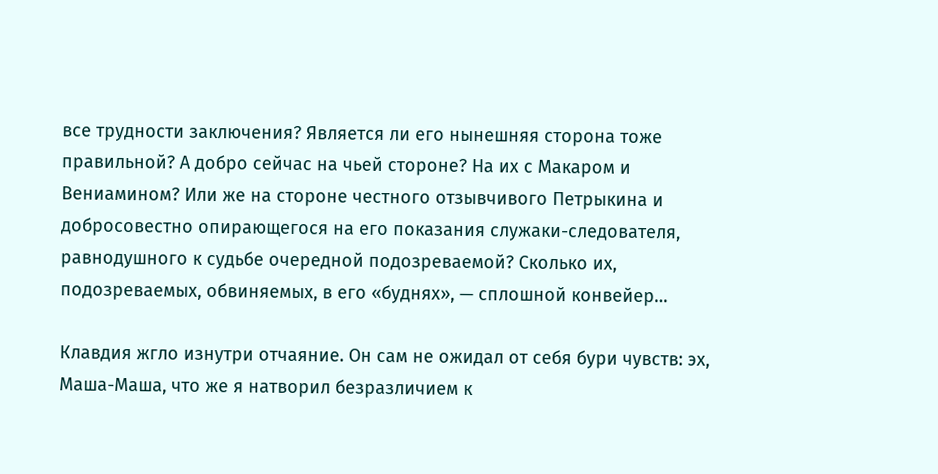все трудности заключения? Является ли его нынешняя сторона тоже правильной? А добро сейчас на чьей стороне? На их с Макаром и Вениамином? Или же на стороне честного отзывчивого Петрыкина и добросовестно опирающегося на его показания служаки-следователя, равнодушного к судьбе очередной подозреваемой? Сколько их, подозреваемых, обвиняемых, в его «буднях», — сплошной конвейер…

Клавдия жгло изнутри отчаяние. Он сам не ожидал от себя бури чувств: эх, Маша-Маша, что же я натворил безразличием к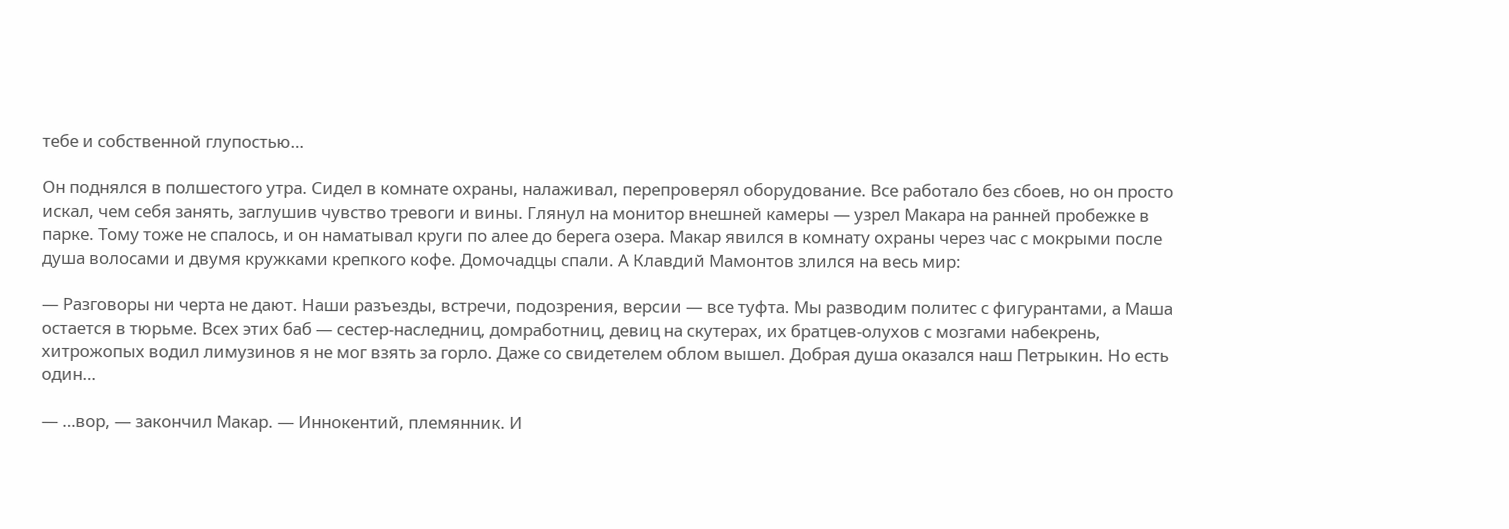тебе и собственной глупостью…

Он поднялся в полшестого утра. Сидел в комнате охраны, налаживал, перепроверял оборудование. Все работало без сбоев, но он просто искал, чем себя занять, заглушив чувство тревоги и вины. Глянул на монитор внешней камеры — узрел Макара на ранней пробежке в парке. Тому тоже не спалось, и он наматывал круги по алее до берега озера. Макар явился в комнату охраны через час с мокрыми после душа волосами и двумя кружками крепкого кофе. Домочадцы спали. А Клавдий Мамонтов злился на весь мир:

— Разговоры ни черта не дают. Наши разъезды, встречи, подозрения, версии — все туфта. Мы разводим политес с фигурантами, а Маша остается в тюрьме. Всех этих баб — сестер-наследниц, домработниц, девиц на скутерах, их братцев-олухов с мозгами набекрень, хитрожопых водил лимузинов я не мог взять за горло. Даже со свидетелем облом вышел. Добрая душа оказался наш Петрыкин. Но есть один…

— …вор, — закончил Макар. — Иннокентий, племянник. И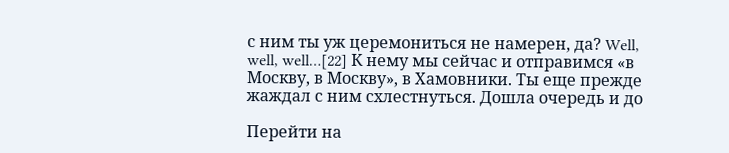с ним ты уж церемониться не намерен, да? Well, well, well…[22] К нему мы сейчас и отправимся «в Москву, в Москву», в Хамовники. Ты еще прежде жаждал с ним схлестнуться. Дошла очередь и до

Перейти на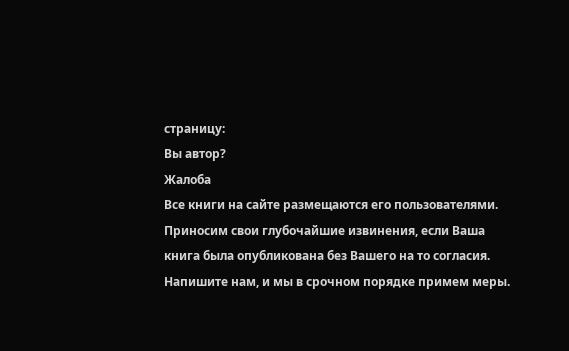страницу:
Вы автор?
Жалоба
Все книги на сайте размещаются его пользователями. Приносим свои глубочайшие извинения, если Ваша книга была опубликована без Вашего на то согласия.
Напишите нам, и мы в срочном порядке примем меры.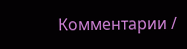Комментарии /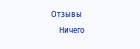Отзывы
    Ничего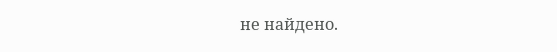не найдено.